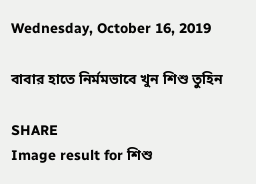Wednesday, October 16, 2019

বাবার হাতে নির্মমভাবে খুন শিশু তুহিন

SHARE
Image result for শিশু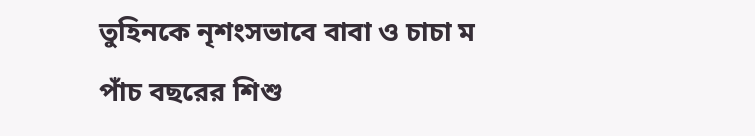তুহিনকে নৃশংসভাবে বাবা ও চাচা ম
পাঁচ বছরের শিশু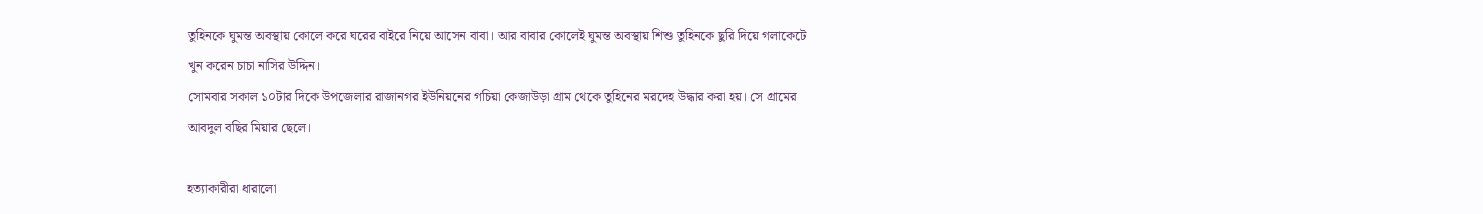তুহিনকে ঘুমন্ত অবস্থায় কোলে করে ঘরের বাইরে নিয়ে আসেন বাবা। আর বাবার কোলেই ঘুমন্ত অবস্থায় শিশু তুহিনকে ছুরি দিয়ে গলাকেটে খুন করেন চাচা নাসির উদ্দিন।
সোমবার সকাল ১০টার দিকে উপজেলার রাজানগর ইউনিয়নের গচিয়া কেজাউড়া গ্রাম থেকে তুহিনের মরদেহ উদ্ধার করা হয়। সে গ্রামের আবদুল বছির মিয়ার ছেলে।

হত্যাকারীরা ধারালো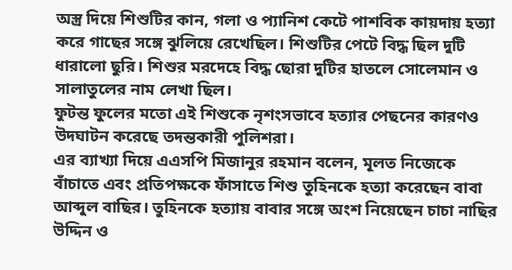অস্ত্র দিয়ে শিশুটির কান, গলা ও প্যানিশ কেটে পাশবিক কায়দায় হত্যা করে গাছের সঙ্গে ঝুলিয়ে রেখেছিল। শিশুটির পেটে বিদ্ধ ছিল দুটি ধারালো ছুরি। শিশুর মরদেহে বিদ্ধ ছোরা দুটির হাতলে সোলেমান ও সালাতুলের নাম লেখা ছিল।
ফুটন্ত ফুলের মতো এই শিশুকে নৃশংসভাবে হত্যার পেছনের কারণও উদঘাটন করেছে তদন্তকারী পুলিশরা।
এর ব্যাখ্যা দিয়ে এএসপি মিজানুর রহমান বলেন, মূলত নিজেকে বাঁচাতে এবং প্রতিপক্ষকে ফাঁসাতে শিশু তুহিনকে হত্যা করেছেন বাবা আব্দুল বাছির। তুহিনকে হত্যায় বাবার সঙ্গে অংশ নিয়েছেন চাচা নাছির উদ্দিন ও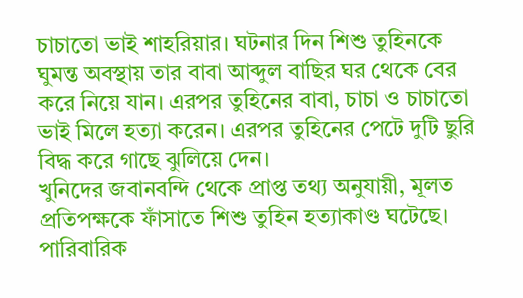চাচাতো ভাই শাহরিয়ার। ঘটনার দিন শিশু তুহিনকে ঘুমন্ত অবস্থায় তার বাবা আব্দুল বাছির ঘর থেকে বের করে নিয়ে যান। এরপর তুহিনের বাবা, চাচা ও চাচাতো ভাই মিলে হত্যা করেন। এরপর তুহিনের পেটে দুটি ছুরি বিদ্ধ করে গাছে ঝুলিয়ে দেন।
খুনিদের জবানবন্দি থেকে প্রাপ্ত তথ্য অনুযায়ী, মূলত প্রতিপক্ষকে ফাঁসাতে শিশু তুহিন হত্যাকাণ্ড ঘটেছে। পারিবারিক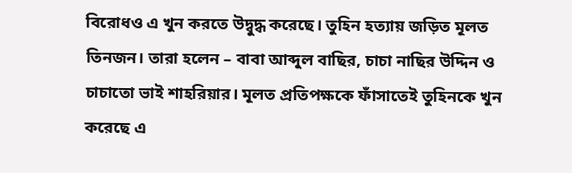বিরোধও এ খুন করতে উদ্বুদ্ধ করেছে। তুহিন হত্যায় জড়িত মূলত তিনজন। তারা হলেন – বাবা আব্দুল বাছির, চাচা নাছির উদ্দিন ও চাচাতো ভাই শাহরিয়ার। মূলত প্রতিপক্ষকে ফাঁসাতেই তুহিনকে খুন করেছে এ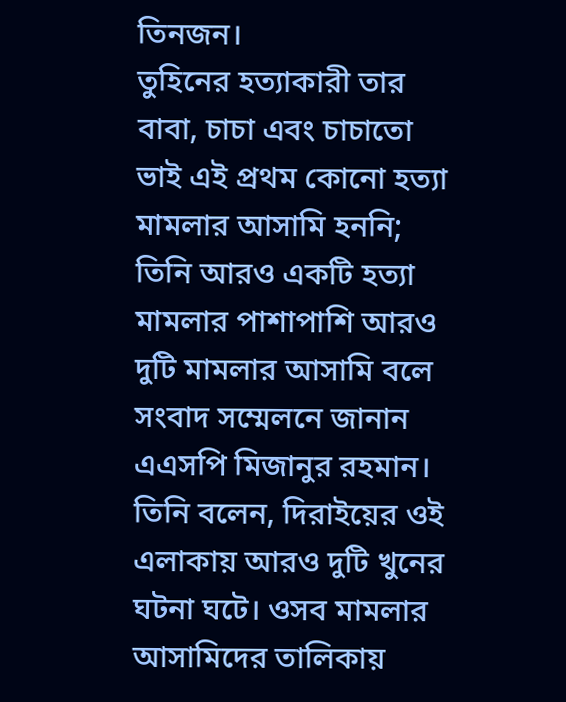তিনজন।
তুহিনের হত্যাকারী তার বাবা, চাচা এবং চাচাতো ভাই এই প্রথম কোনো হত্যা মামলার আসামি হননি; তিনি আরও একটি হত্যা মামলার পাশাপাশি আরও দুটি মামলার আসামি বলে সংবাদ সম্মেলনে জানান এএসপি মিজানুর রহমান।
তিনি বলেন, দিরাইয়ের ওই এলাকায় আরও দুটি খুনের ঘটনা ঘটে। ওসব মামলার আসামিদের তালিকায়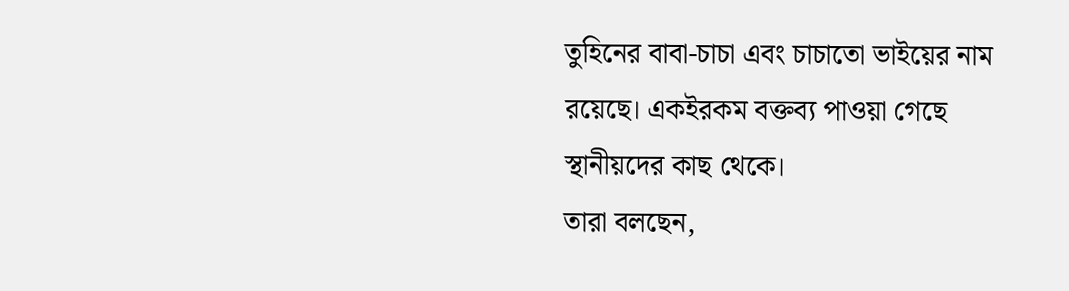তুহিনের বাবা-চাচা এবং চাচাতো ভাইয়ের নাম রয়েছে। একইরকম বক্তব্য পাওয়া গেছে স্থানীয়দের কাছ থেকে।
তারা বলছেন,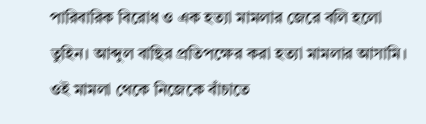পারিবারিক বিরোধ ও এক হত্যা মামলার জেরে বলি হলো তুহিন। আব্দুল বাছির প্রতিপক্ষের করা হত্যা মামলার আসামি। ওই মামলা থেকে নিজেকে বাঁচাতে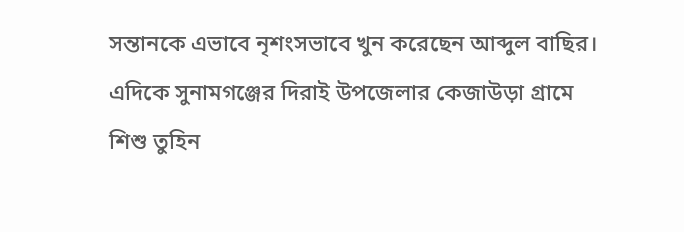সন্তানকে এভাবে নৃশংসভাবে খুন করেছেন আব্দুল বাছির।
এদিকে সুনামগঞ্জের দিরাই উপজেলার কেজাউড়া গ্রামে শিশু তুহিন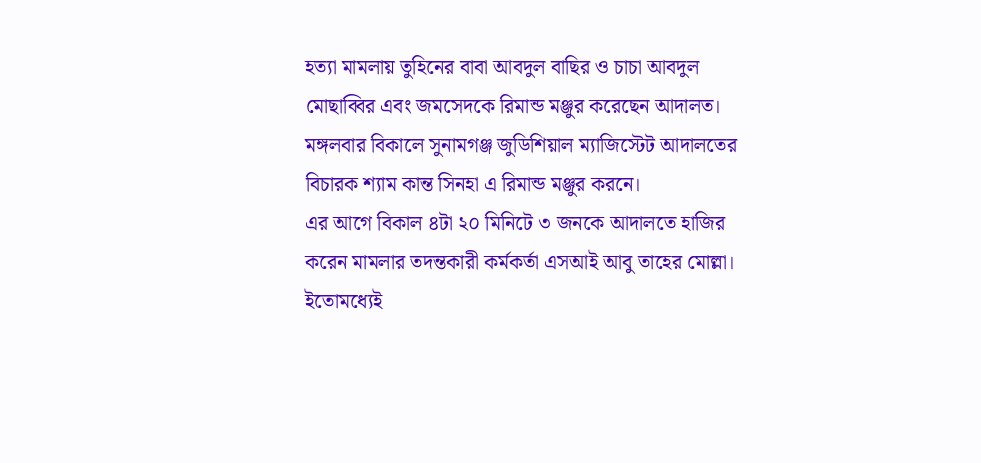হত্যা মামলায় তুহিনের বাবা আবদুল বাছির ও চাচা আবদুল মোছাব্বির এবং জমসেদকে রিমান্ড মঞ্জুর করেছেন আদালত।
মঙ্গলবার বিকালে সুনামগঞ্জ জুডিশিয়াল ম্যাজিস্টেট আদালতের বিচারক শ্যাম কান্ত সিনহা এ রিমান্ড মঞ্জুর করনে।
এর আগে বিকাল ৪টা ২০ মিনিটে ৩ জনকে আদালতে হাজির করেন মামলার তদন্তকারী কর্মকর্তা এসআই আবু তাহের মোল্লা।
ইতোমধ্যেই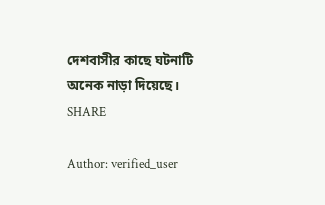দেশবাসীর কাছে ঘটনাটি অনেক নাড়া দিয়েছে।
SHARE

Author: verified_user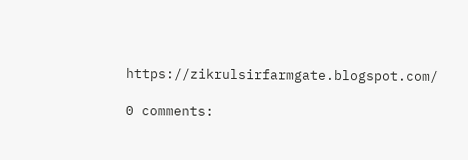https://zikrulsirfarmgate.blogspot.com/

0 comments: